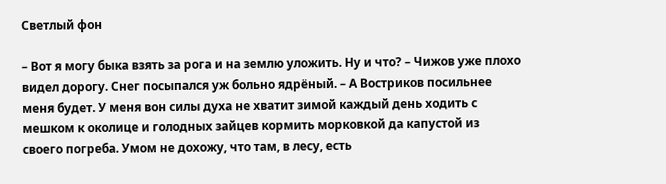Светлый фон

– Вот я могу быка взять за рога и на землю уложить. Ну и что? – Чижов уже плохо видел дорогу. Снег посыпался уж больно ядрёный. – А Востриков посильнее меня будет. У меня вон силы духа не хватит зимой каждый день ходить с мешком к околице и голодных зайцев кормить морковкой да капустой из своего погреба. Умом не дохожу, что там, в лесу, есть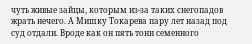чуть живые зайцы, которым из-за таких снегопадов жрать нечего. А Мишку Токарева пару лет назад под суд отдали. Вроде как он пять тонн семенного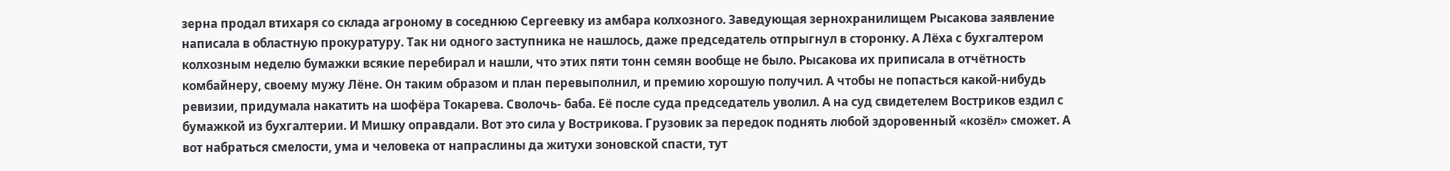зерна продал втихаря со склада агроному в соседнюю Сергеевку из амбара колхозного. Заведующая зернохранилищем Рысакова заявление написала в областную прокуратуру. Так ни одного заступника не нашлось, даже председатель отпрыгнул в сторонку. А Лёха с бухгалтером колхозным неделю бумажки всякие перебирал и нашли, что этих пяти тонн семян вообще не было. Рысакова их приписала в отчётность комбайнеру, своему мужу Лёне. Он таким образом и план перевыполнил, и премию хорошую получил. А чтобы не попасться какой-нибудь ревизии, придумала накатить на шофёра Токарева. Сволочь- баба. Её после суда председатель уволил. А на суд свидетелем Востриков ездил с бумажкой из бухгалтерии. И Мишку оправдали. Вот это сила у Вострикова. Грузовик за передок поднять любой здоровенный «козёл» сможет. А вот набраться смелости, ума и человека от напраслины да житухи зоновской спасти, тут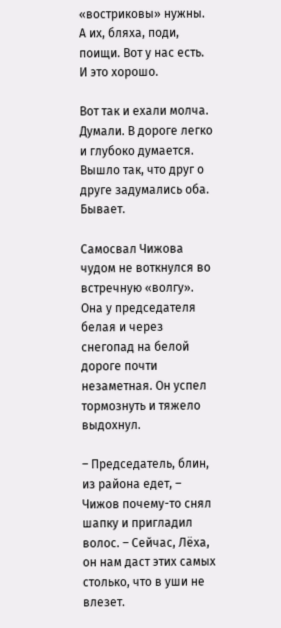«востриковы» нужны. А их, бляха, поди, поищи. Вот у нас есть. И это хорошо.

Вот так и ехали молча. Думали. В дороге легко и глубоко думается. Вышло так, что друг о друге задумались оба. Бывает.

Самосвал Чижова чудом не воткнулся во встречную «волгу». Она у председателя белая и через снегопад на белой дороге почти незаметная. Он успел тормознуть и тяжело выдохнул.

– Председатель, блин, из района едет, – Чижов почему-то снял шапку и пригладил волос. – Сейчас, Лёха, он нам даст этих самых столько, что в уши не влезет.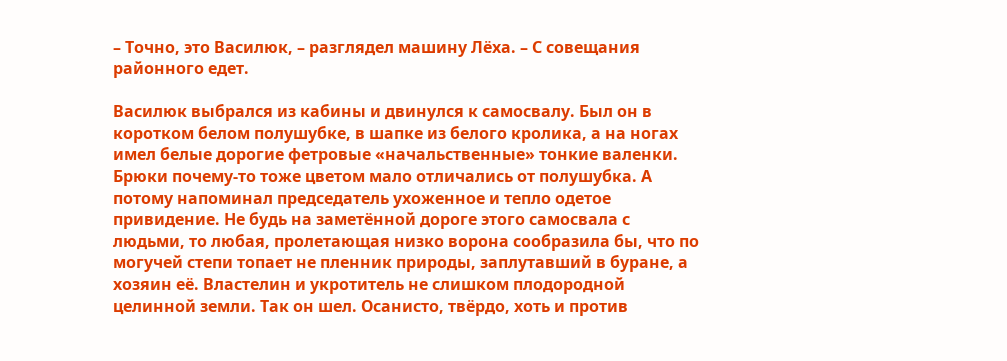– Точно, это Василюк, – разглядел машину Лёха. – С совещания районного едет.

Василюк выбрался из кабины и двинулся к самосвалу. Был он в коротком белом полушубке, в шапке из белого кролика, а на ногах имел белые дорогие фетровые «начальственные» тонкие валенки. Брюки почему-то тоже цветом мало отличались от полушубка. А потому напоминал председатель ухоженное и тепло одетое привидение. Не будь на заметённой дороге этого самосвала с людьми, то любая, пролетающая низко ворона сообразила бы, что по могучей степи топает не пленник природы, заплутавший в буране, а хозяин её. Властелин и укротитель не слишком плодородной целинной земли. Так он шел. Осанисто, твёрдо, хоть и против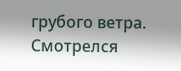грубого ветра. Смотрелся